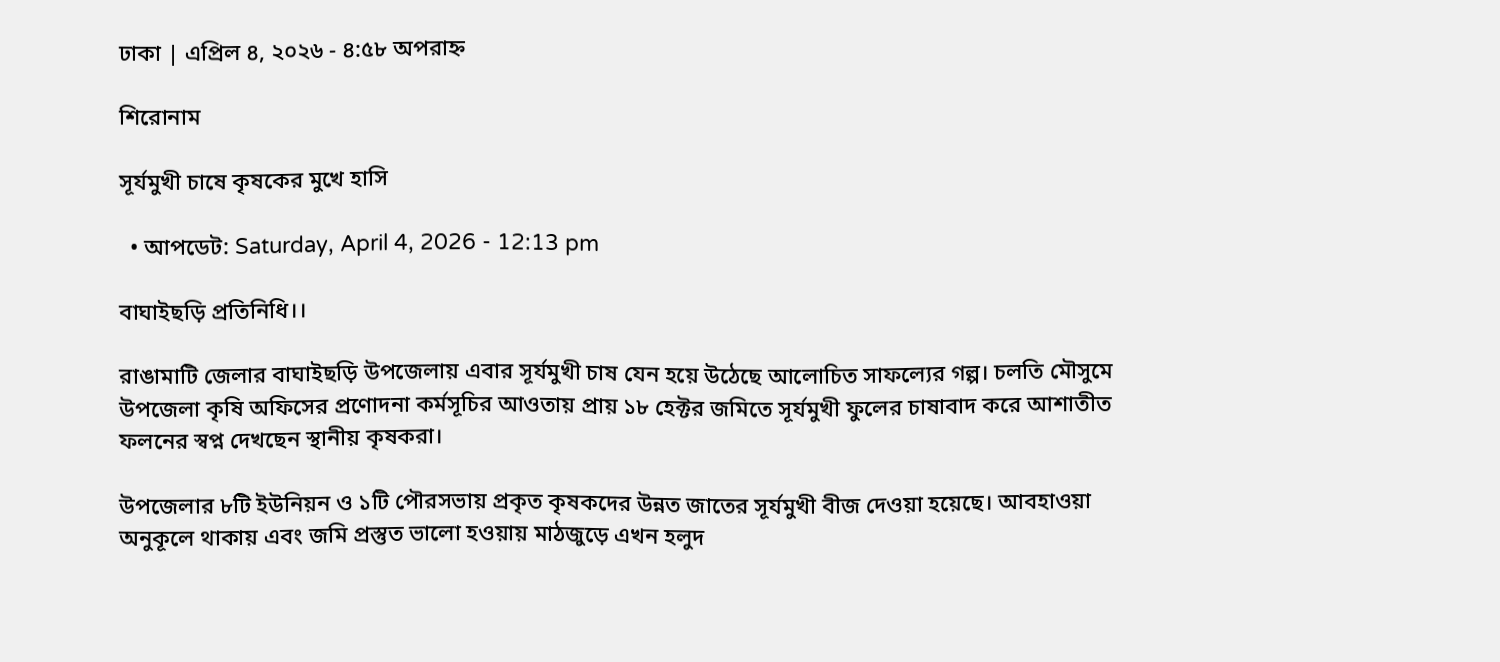ঢাকা | এপ্রিল ৪, ২০২৬ - ৪:৫৮ অপরাহ্ন

শিরোনাম

সূর্যমুখী চাষে কৃষকের মুখে হাসি

  • আপডেট: Saturday, April 4, 2026 - 12:13 pm

বাঘাইছড়ি প্রতিনিধি।।

রাঙামাটি জেলার বাঘাইছড়ি উপজেলায় এবার সূর্যমুখী চাষ যেন হয়ে উঠেছে আলোচিত সাফল্যের গল্প। চলতি মৌসুমে উপজেলা কৃষি অফিসের প্রণোদনা কর্মসূচির আওতায় প্রায় ১৮ হেক্টর জমিতে সূর্যমুখী ফুলের চাষাবাদ করে আশাতীত ফলনের স্বপ্ন দেখছেন স্থানীয় কৃষকরা।

উপজেলার ৮টি ইউনিয়ন ও ১টি পৌরসভায় প্রকৃত কৃষকদের উন্নত জাতের সূর্যমুখী বীজ দেওয়া হয়েছে। আবহাওয়া অনুকূলে থাকায় এবং জমি প্রস্তুত ভালো হওয়ায় মাঠজুড়ে এখন হলুদ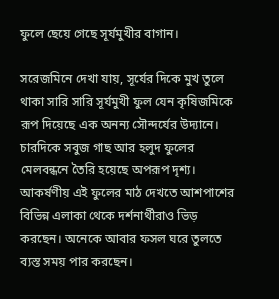ফুলে ছেয়ে গেছে সূর্যমুখীর বাগান।

সরেজমিনে দেখা যায়, সূর্যের দিকে মুখ তুলে থাকা সারি সারি সূর্যমুখী ফুল যেন কৃষিজমিকে রূপ দিয়েছে এক অনন্য সৌন্দর্যের উদ্যানে। চারদিকে সবুজ গাছ আর হলুদ ফুলের মেলবন্ধনে তৈরি হয়েছে অপরূপ দৃশ্য। আকর্ষণীয় এই ফুলের মাঠ দেখতে আশপাশের বিভিন্ন এলাকা থেকে দর্শনার্থীরাও ভিড় করছেন। অনেকে আবার ফসল ঘরে তুলতে ব্যস্ত সময় পার করছেন।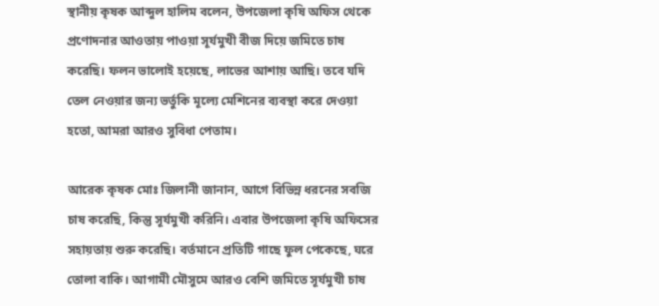স্থানীয় কৃষক আব্দুল হালিম বলেন, উপজেলা কৃষি অফিস থেকে প্রণোদনার আওতায় পাওয়া সূর্যমুখী বীজ দিয়ে জমিতে চাষ করেছি। ফলন ভালোই হয়েছে, লাভের আশায় আছি। তবে যদি তেল নেওয়ার জন্য ভর্তুকি মূল্যে মেশিনের ব্যবস্থা করে দেওয়া হতো, আমরা আরও সুবিধা পেতাম।

আরেক কৃষক মোঃ জিলানী জানান, আগে বিভিন্ন ধরনের সবজি চাষ করেছি, কিন্তু সূর্যমুখী করিনি। এবার উপজেলা কৃষি অফিসের সহায়তায় শুরু করেছি। বর্তমানে প্রতিটি গাছে ফুল পেকেছে, ঘরে তোলা বাকি। আগামী মৌসুমে আরও বেশি জমিতে সূর্যমুখী চাষ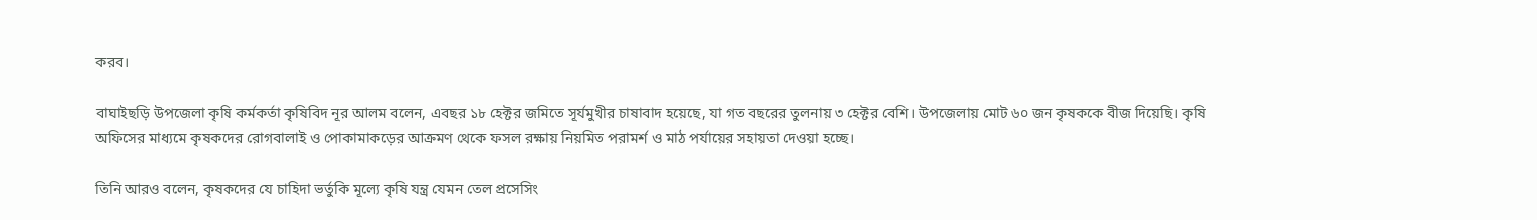করব।

বাঘাইছড়ি উপজেলা কৃষি কর্মকর্তা কৃষিবিদ নূর আলম বলেন, এবছর ১৮ হেক্টর জমিতে সূর্যমুখীর চাষাবাদ হয়েছে, যা গত বছরের তুলনায় ৩ হেক্টর বেশি। উপজেলায় মোট ৬০ জন কৃষককে বীজ দিয়েছি। কৃষি অফিসের মাধ্যমে কৃষকদের রোগবালাই ও পোকামাকড়ের আক্রমণ থেকে ফসল রক্ষায় নিয়মিত পরামর্শ ও মাঠ পর্যায়ের সহায়তা দেওয়া হচ্ছে।

তিনি আরও বলেন, কৃষকদের যে চাহিদা ভর্তুকি মূল্যে কৃষি যন্ত্র যেমন তেল প্রসেসিং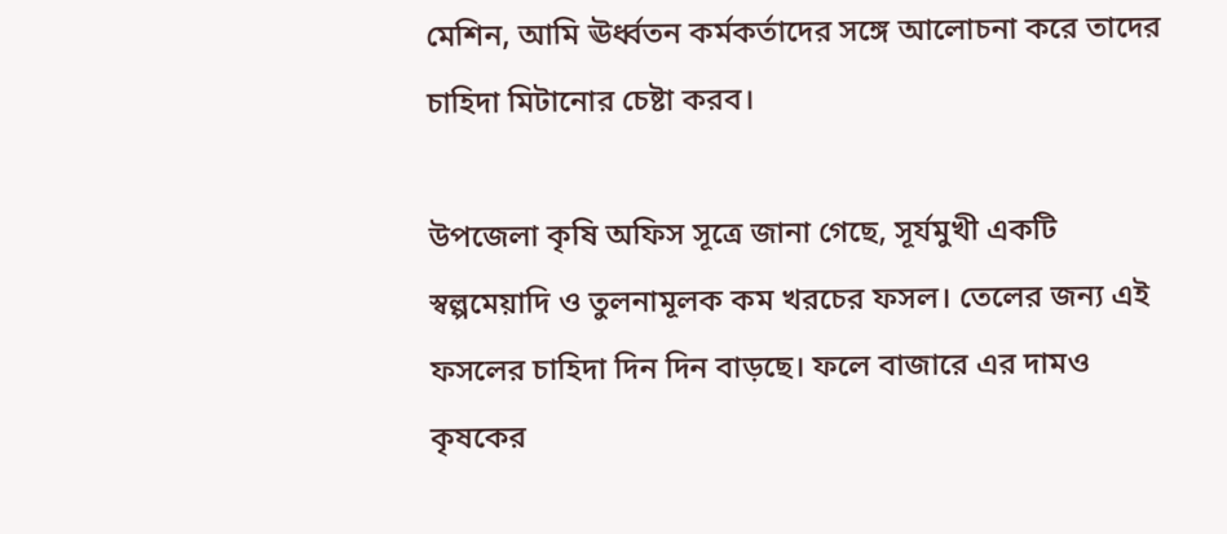মেশিন, আমি ঊর্ধ্বতন কর্মকর্তাদের সঙ্গে আলোচনা করে তাদের চাহিদা মিটানোর চেষ্টা করব।

উপজেলা কৃষি অফিস সূত্রে জানা গেছে, সূর্যমুখী একটি স্বল্পমেয়াদি ও তুলনামূলক কম খরচের ফসল। তেলের জন্য এই ফসলের চাহিদা দিন দিন বাড়ছে। ফলে বাজারে এর দামও কৃষকের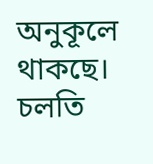অনুকূলে থাকছে। চলতি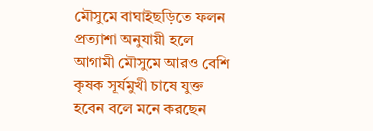মৌসুমে বাঘাইছড়িতে ফলন প্রত্যাশা অনুযায়ী হলে আগামী মৌসুমে আরও বেশি কৃষক সূর্যমুখী চাষে যুক্ত হবেন বলে মনে করছেন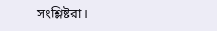সংশ্লিষ্টরা।